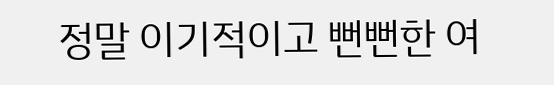정말 이기적이고 뻔뻔한 여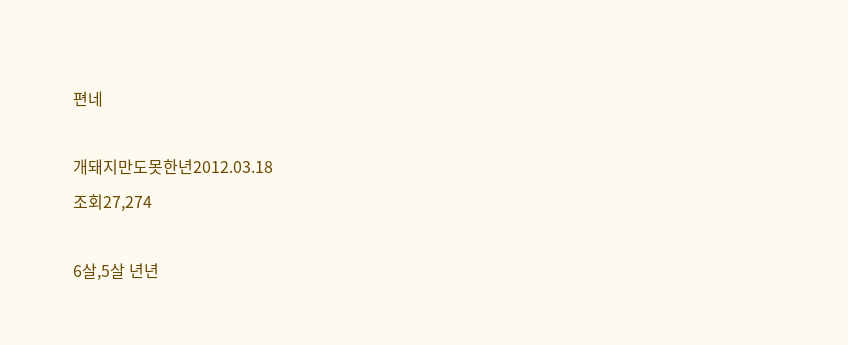편네

개돼지만도못한년2012.03.18
조회27,274

6살,5살 년년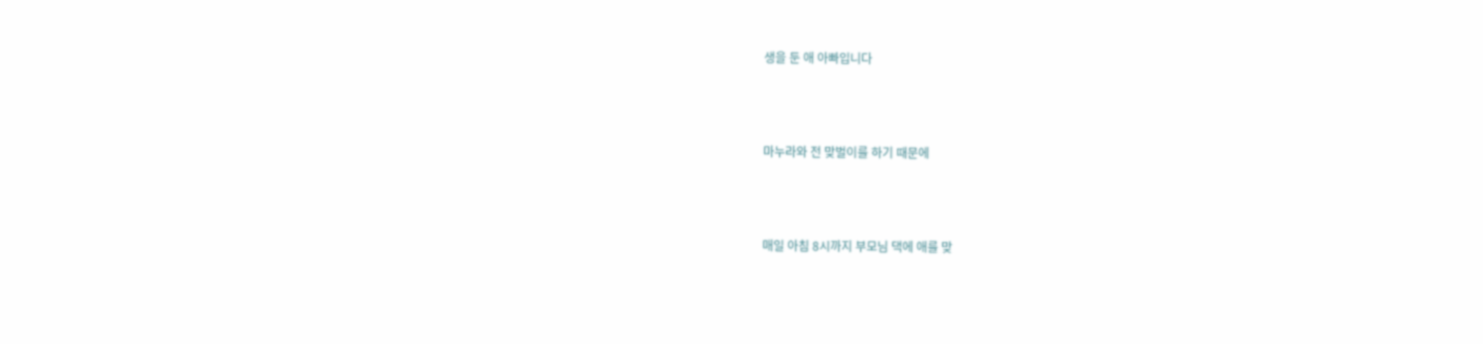생을 둔 애 아빠입니다



마누라와 전 맞벌이를 하기 때문에



매일 아침 8시까지 부모님 댁에 애를 맞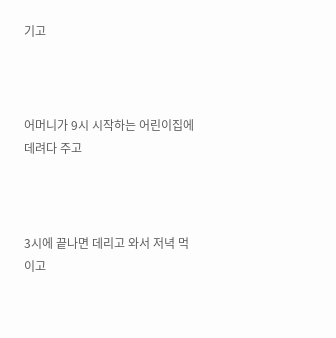기고



어머니가 9시 시작하는 어린이집에 데려다 주고



3시에 끝나면 데리고 와서 저녁 먹이고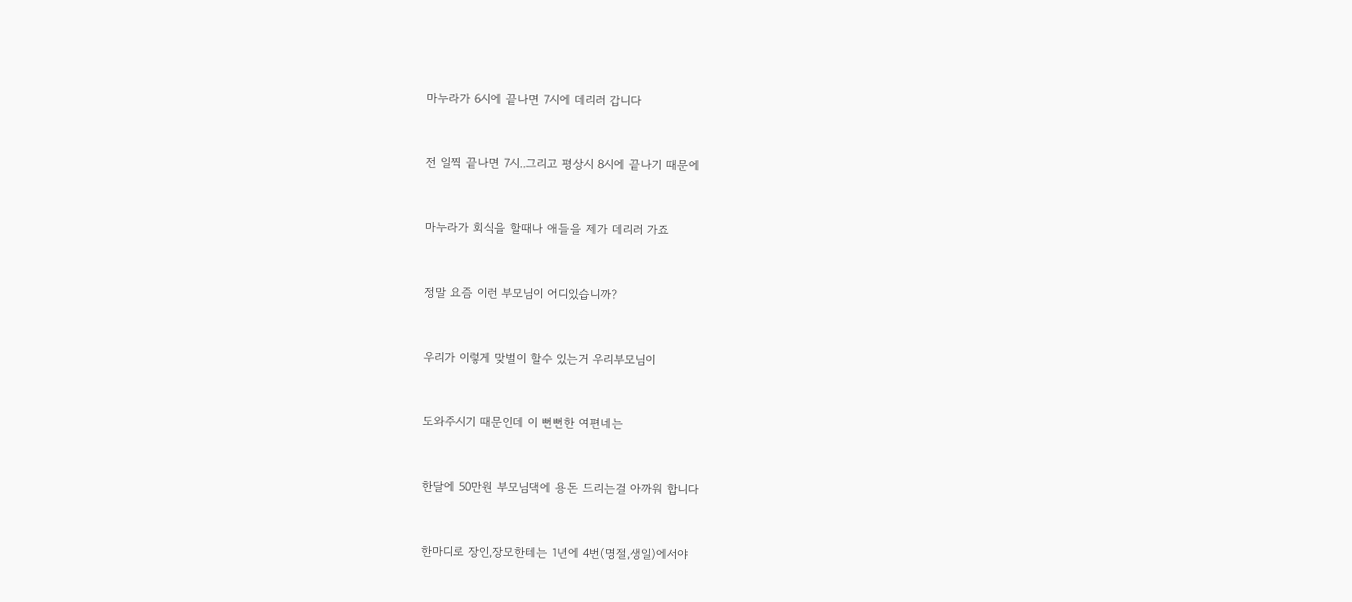마누라가 6시에 끝나면 7시에 데리러 갑니다



전 일찍 끝나면 7시..그리고 평상시 8시에 끝나기 때문에



마누라가 회식을 할때나 애들을 제가 데리러 가죠



정말 요즘 이런 부모님이 어디있습니까?



우리가 이렇게 맞벌이 할수 있는거 우리부모님이



도와주시기 때문인데 이 뻔뻔한 여편네는



한달에 50만원 부모님댁에 용돈 드리는걸 아까워 합니다



한마디로 장인,장모한테는 1년에 4번(명절,생일)에서야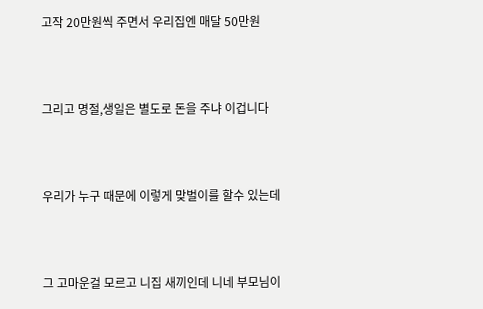고작 20만원씩 주면서 우리집엔 매달 50만원



그리고 명절,생일은 별도로 돈을 주냐 이겁니다



우리가 누구 때문에 이렇게 맞벌이를 할수 있는데



그 고마운걸 모르고 니집 새끼인데 니네 부모님이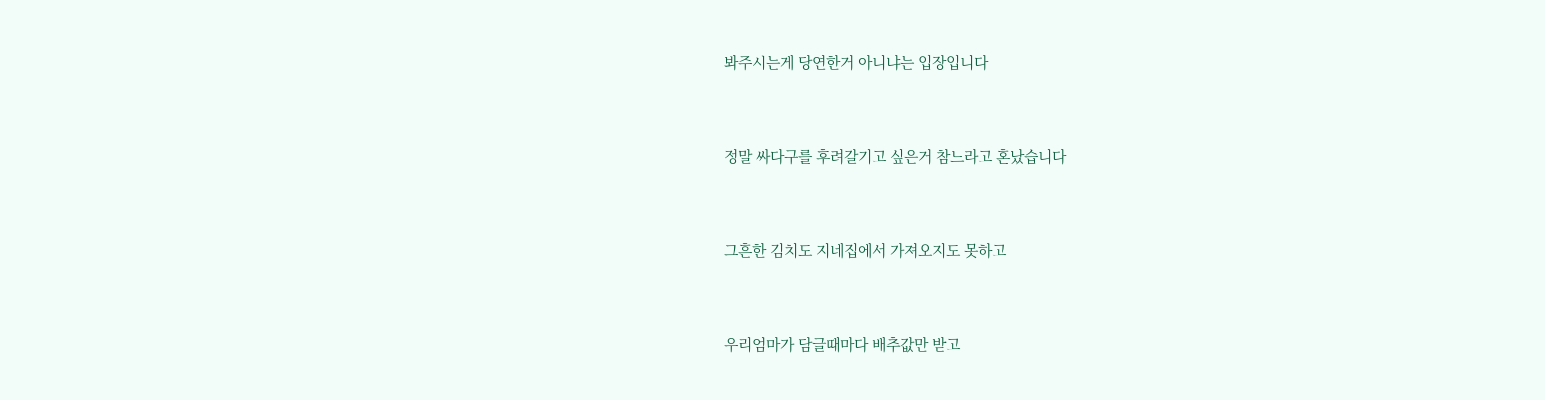봐주시는게 당연한거 아니냐는 입장입니다



정말 싸다구를 후려갈기고 싶은거 참느라고 혼났습니다



그흔한 김치도 지네집에서 가져오지도 못하고



우리엄마가 담글때마다 배추값만 받고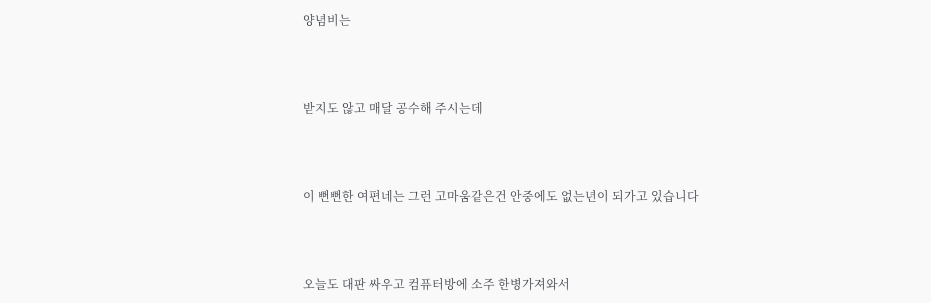양념비는



받지도 않고 매달 공수해 주시는데



이 뻔뻔한 여편네는 그런 고마움같은건 안중에도 없는년이 되가고 있습니다



오늘도 대판 싸우고 컴퓨터방에 소주 한병가져와서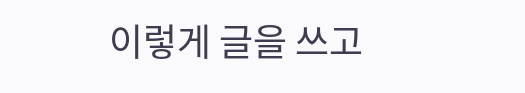이렇게 글을 쓰고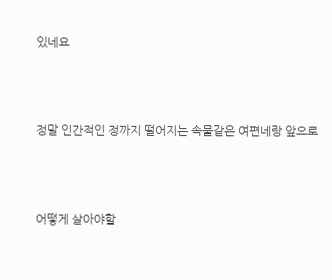있네요



정말 인간적인 정까지 떨어지는 속물같은 여편네랑 앞으로



어떻게 살아야할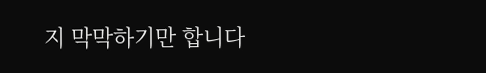지 막막하기만 합니다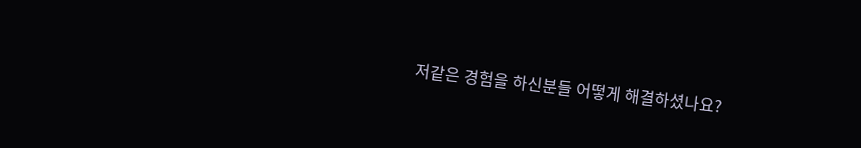저같은 경험을 하신분들 어떻게 해결하셨나요?